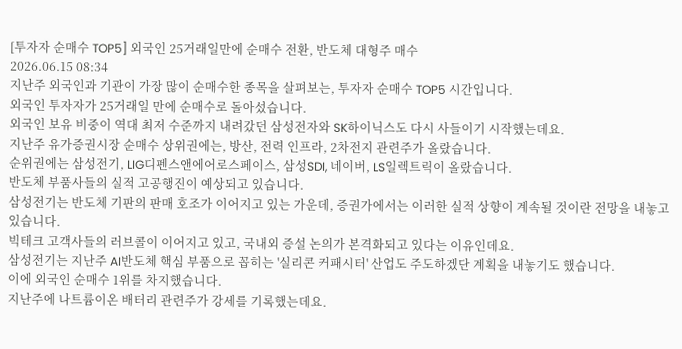[투자자 순매수 TOP5] 외국인 25거래일만에 순매수 전환, 반도체 대형주 매수
2026.06.15 08:34
지난주 외국인과 기관이 가장 많이 순매수한 종목을 살펴보는, 투자자 순매수 TOP5 시간입니다.
외국인 투자자가 25거래일 만에 순매수로 돌아섰습니다.
외국인 보유 비중이 역대 최저 수준까지 내려갔던 삼성전자와 SK하이닉스도 다시 사들이기 시작했는데요.
지난주 유가증권시장 순매수 상위권에는, 방산, 전력 인프라, 2차전지 관련주가 올랐습니다.
순위권에는 삼성전기, LIG디펜스앤에어로스페이스, 삼성SDI, 네이버, LS일렉트릭이 올랐습니다.
반도체 부품사들의 실적 고공행진이 예상되고 있습니다.
삼성전기는 반도체 기판의 판매 호조가 이어지고 있는 가운데, 증권가에서는 이러한 실적 상향이 계속될 것이란 전망을 내놓고 있습니다.
빅테크 고객사들의 러브콜이 이어지고 있고, 국내외 증설 논의가 본격화되고 있다는 이유인데요.
삼성전기는 지난주 AI반도체 핵심 부품으로 꼽히는 '실리콘 커패시터' 산업도 주도하겠단 계획을 내놓기도 했습니다.
이에 외국인 순매수 1위를 차지했습니다.
지난주에 나트륨이온 배터리 관련주가 강세를 기록했는데요.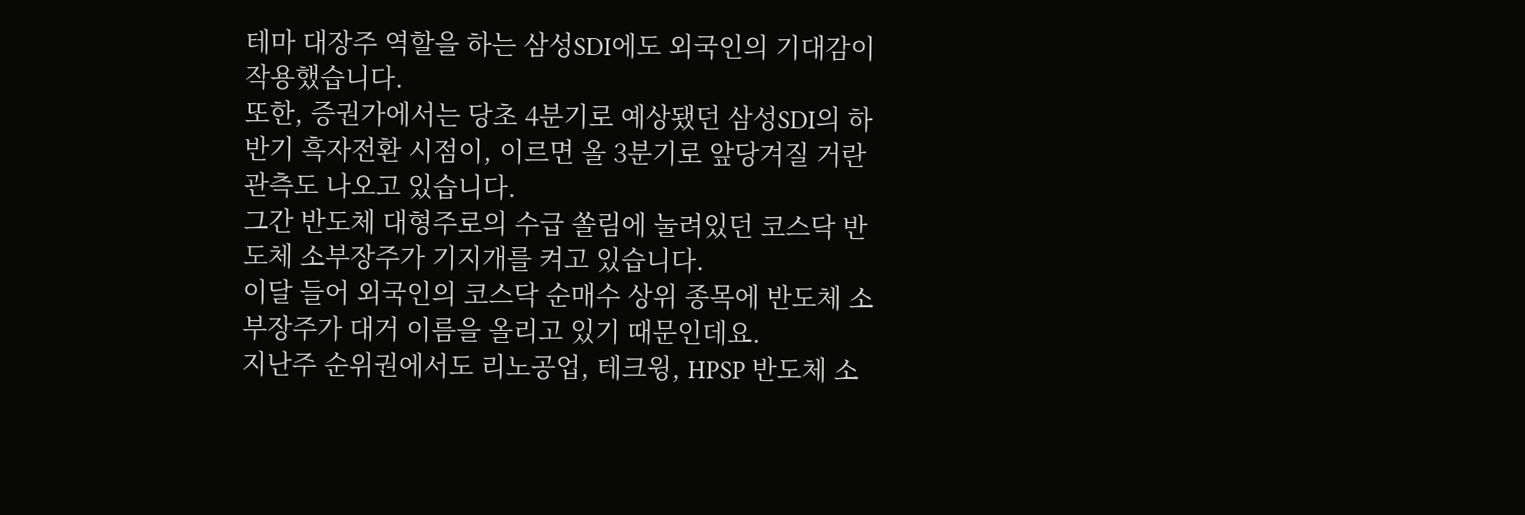테마 대장주 역할을 하는 삼성SDI에도 외국인의 기대감이 작용했습니다.
또한, 증권가에서는 당초 4분기로 예상됐던 삼성SDI의 하반기 흑자전환 시점이, 이르면 올 3분기로 앞당겨질 거란 관측도 나오고 있습니다.
그간 반도체 대형주로의 수급 쏠림에 눌려있던 코스닥 반도체 소부장주가 기지개를 켜고 있습니다.
이달 들어 외국인의 코스닥 순매수 상위 종목에 반도체 소부장주가 대거 이름을 올리고 있기 때문인데요.
지난주 순위권에서도 리노공업, 테크윙, HPSP 반도체 소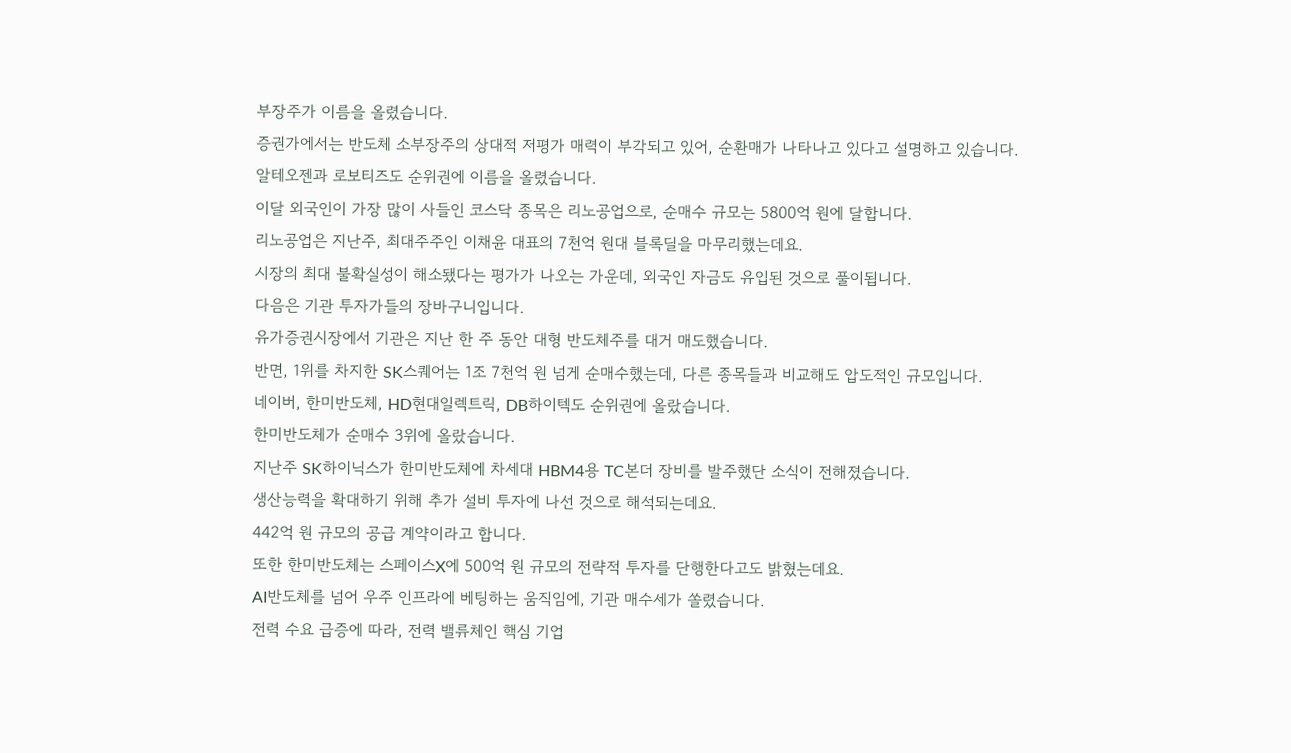부장주가 이름을 올렸습니다.
증권가에서는 반도체 소부장주의 상대적 저평가 매력이 부각되고 있어, 순환매가 나타나고 있다고 설명하고 있습니다.
알테오젠과 로보티즈도 순위권에 이름을 올렸습니다.
이달 외국인이 가장 많이 사들인 코스닥 종목은 리노공업으로, 순매수 규모는 5800억 원에 달합니다.
리노공업은 지난주, 최대주주인 이채윤 대표의 7천억 원대 블록딜을 마무리했는데요.
시장의 최대 불확실성이 해소됐다는 평가가 나오는 가운데, 외국인 자금도 유입된 것으로 풀이됩니다.
다음은 기관 투자가들의 장바구니입니다.
유가증권시장에서 기관은 지난 한 주 동안 대형 반도체주를 대거 매도했습니다.
반면, 1위를 차지한 SK스퀘어는 1조 7천억 원 넘게 순매수했는데, 다른 종목들과 비교해도 압도적인 규모입니다.
네이버, 한미반도체, HD현대일렉트릭, DB하이텍도 순위권에 올랐습니다.
한미반도체가 순매수 3위에 올랐습니다.
지난주 SK하이닉스가 한미반도체에 차세대 HBM4용 TC본더 장비를 발주했단 소식이 전해졌습니다.
생산능력을 확대하기 위해 추가 설비 투자에 나선 것으로 해석되는데요.
442억 원 규모의 공급 계약이라고 합니다.
또한 한미반도체는 스페이스X에 500억 원 규모의 전략적 투자를 단행한다고도 밝혔는데요.
AI반도체를 넘어 우주 인프라에 베팅하는 움직임에, 기관 매수세가 쏠렸습니다.
전력 수요 급증에 따라, 전력 밸류체인 핵심 기업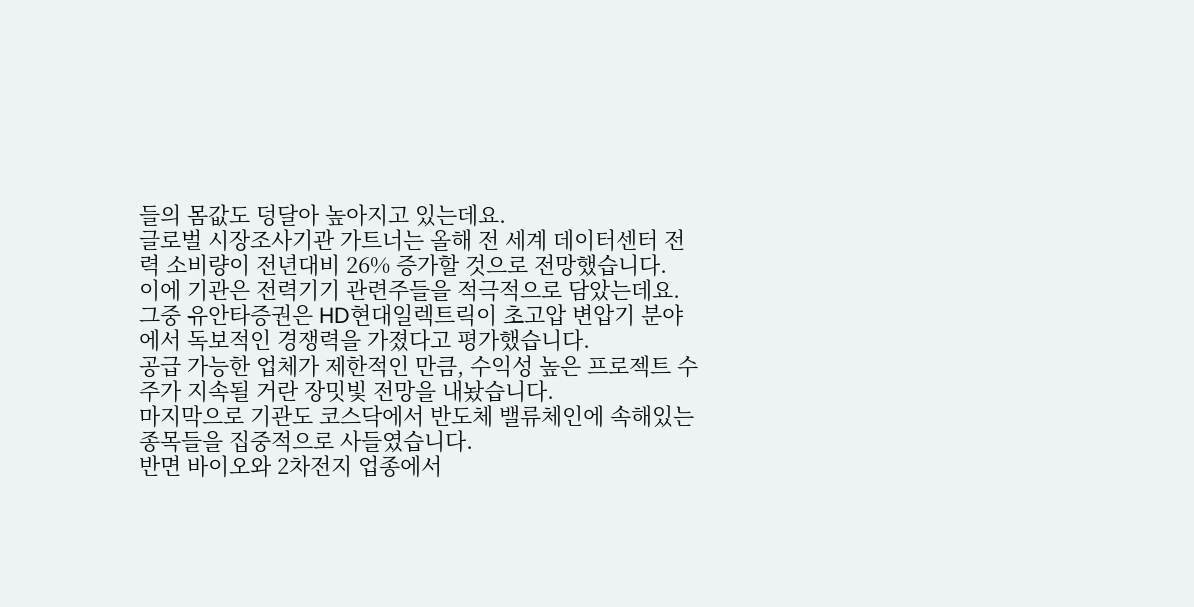들의 몸값도 덩달아 높아지고 있는데요.
글로벌 시장조사기관 가트너는 올해 전 세계 데이터센터 전력 소비량이 전년대비 26% 증가할 것으로 전망했습니다.
이에 기관은 전력기기 관련주들을 적극적으로 담았는데요.
그중 유안타증권은 HD현대일렉트릭이 초고압 변압기 분야에서 독보적인 경쟁력을 가졌다고 평가했습니다.
공급 가능한 업체가 제한적인 만큼, 수익성 높은 프로젝트 수주가 지속될 거란 장밋빛 전망을 내놨습니다.
마지막으로 기관도 코스닥에서 반도체 밸류체인에 속해있는 종목들을 집중적으로 사들였습니다.
반면 바이오와 2차전지 업종에서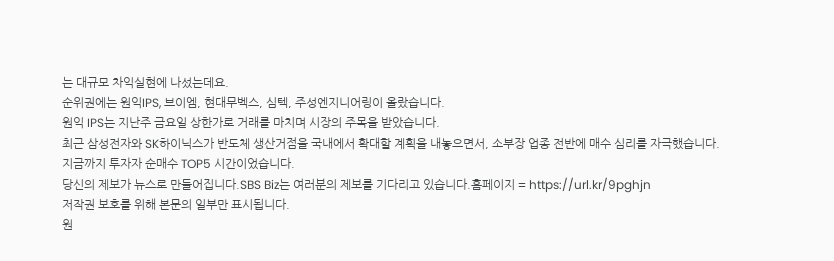는 대규모 차익실현에 나섰는데요.
순위권에는 원익IPS, 브이엠, 현대무벡스, 심텍, 주성엔지니어링이 올랐습니다.
원익 IPS는 지난주 금요일 상한가로 거래를 마치며 시장의 주목을 받았습니다.
최근 삼성전자와 SK하이닉스가 반도체 생산거점을 국내에서 확대할 계획을 내놓으면서, 소부장 업종 전반에 매수 심리를 자극했습니다.
지금까지 투자자 순매수 TOP5 시간이었습니다.
당신의 제보가 뉴스로 만들어집니다.SBS Biz는 여러분의 제보를 기다리고 있습니다.홈페이지 = https://url.kr/9pghjn
저작권 보호를 위해 본문의 일부만 표시됩니다.
원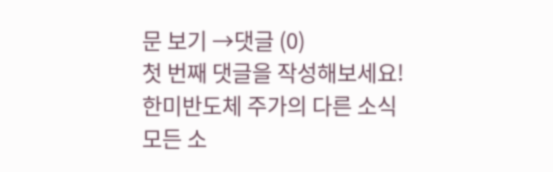문 보기 →댓글 (0)
첫 번째 댓글을 작성해보세요!
한미반도체 주가의 다른 소식
모든 소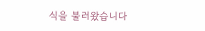식을 불러왔습니다